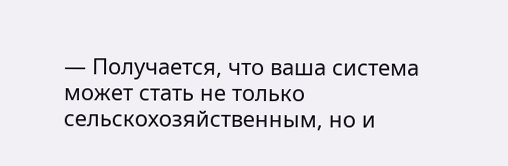— Получается, что ваша система может стать не только сельскохозяйственным, но и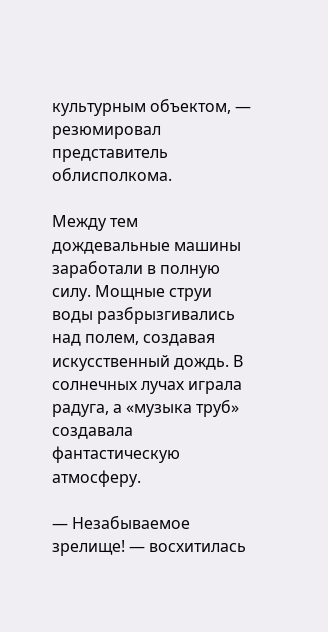культурным объектом, — резюмировал представитель облисполкома.

Между тем дождевальные машины заработали в полную силу. Мощные струи воды разбрызгивались над полем, создавая искусственный дождь. В солнечных лучах играла радуга, а «музыка труб» создавала фантастическую атмосферу.

— Незабываемое зрелище! — восхитилась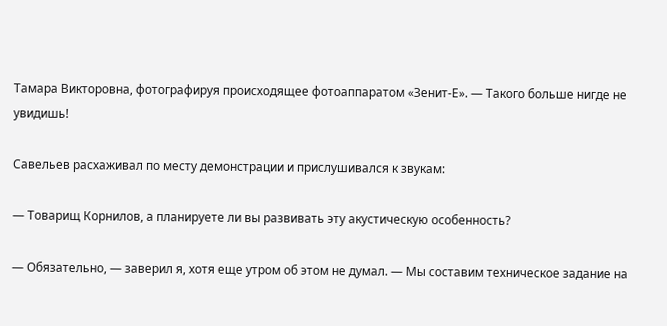Тамара Викторовна, фотографируя происходящее фотоаппаратом «Зенит-Е». — Такого больше нигде не увидишь!

Савельев расхаживал по месту демонстрации и прислушивался к звукам:

— Товарищ Корнилов, а планируете ли вы развивать эту акустическую особенность?

— Обязательно, — заверил я, хотя еще утром об этом не думал. — Мы составим техническое задание на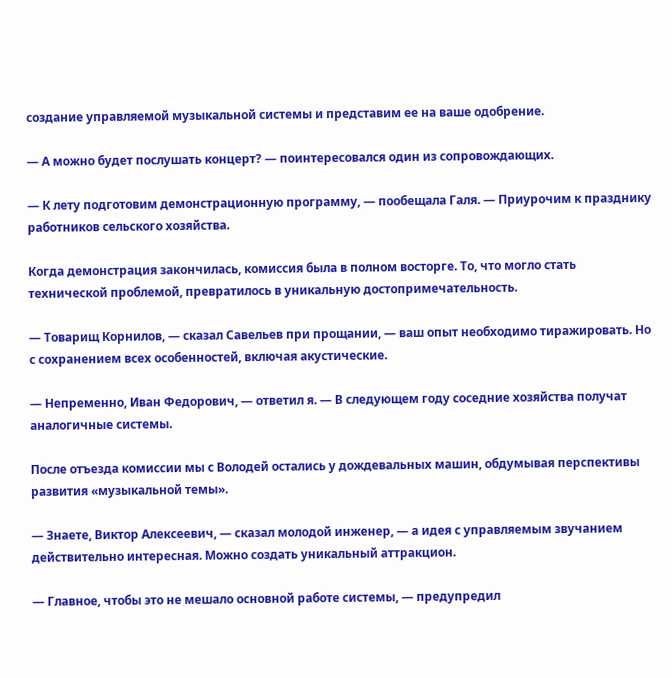создание управляемой музыкальной системы и представим ее на ваше одобрение.

— А можно будет послушать концерт? — поинтересовался один из сопровождающих.

— К лету подготовим демонстрационную программу, — пообещала Галя. — Приурочим к празднику работников сельского хозяйства.

Когда демонстрация закончилась, комиссия была в полном восторге. То, что могло стать технической проблемой, превратилось в уникальную достопримечательность.

— Товарищ Корнилов, — сказал Савельев при прощании, — ваш опыт необходимо тиражировать. Но с сохранением всех особенностей, включая акустические.

— Непременно, Иван Федорович, — ответил я. — В следующем году соседние хозяйства получат аналогичные системы.

После отъезда комиссии мы с Володей остались у дождевальных машин, обдумывая перспективы развития «музыкальной темы».

— Знаете, Виктор Алексеевич, — сказал молодой инженер, — а идея с управляемым звучанием действительно интересная. Можно создать уникальный аттракцион.

— Главное, чтобы это не мешало основной работе системы, — предупредил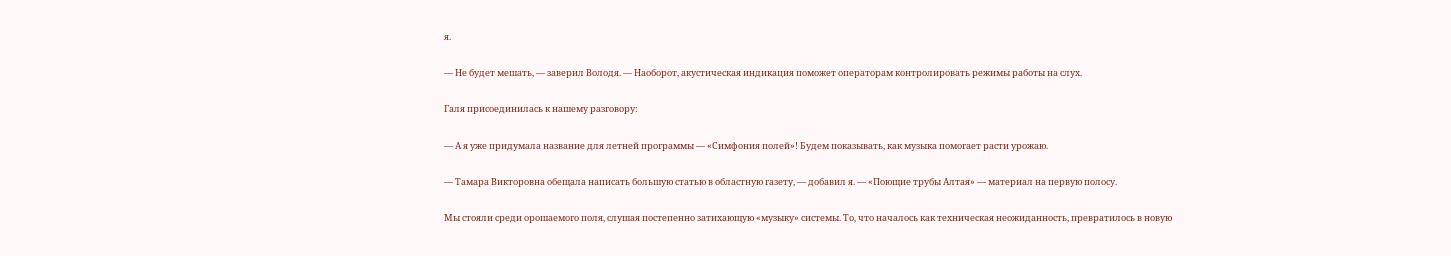я.

— Не будет мешать, — заверил Володя. — Наоборот, акустическая индикация поможет операторам контролировать режимы работы на слух.

Галя присоединилась к нашему разговору:

— А я уже придумала название для летней программы — «Симфония полей»! Будем показывать, как музыка помогает расти урожаю.

— Тамара Викторовна обещала написать большую статью в областную газету, — добавил я. — «Поющие трубы Алтая» — материал на первую полосу.

Мы стояли среди орошаемого поля, слушая постепенно затихающую «музыку» системы. То, что началось как техническая неожиданность, превратилось в новую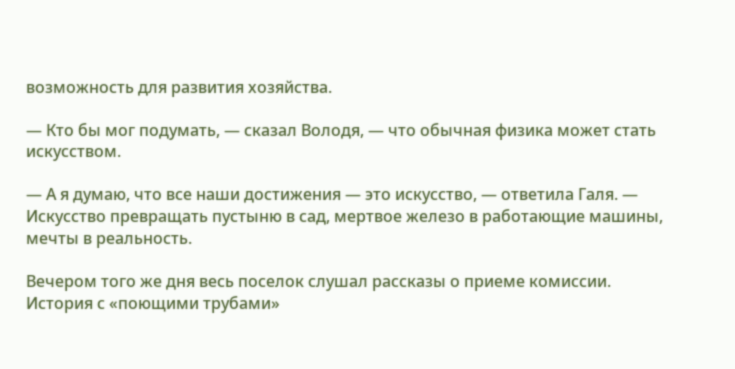возможность для развития хозяйства.

— Кто бы мог подумать, — сказал Володя, — что обычная физика может стать искусством.

— А я думаю, что все наши достижения — это искусство, — ответила Галя. — Искусство превращать пустыню в сад, мертвое железо в работающие машины, мечты в реальность.

Вечером того же дня весь поселок слушал рассказы о приеме комиссии. История с «поющими трубами»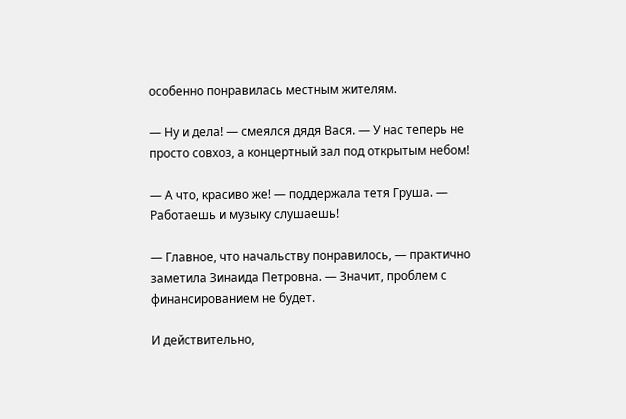особенно понравилась местным жителям.

— Ну и дела! — смеялся дядя Вася. — У нас теперь не просто совхоз, а концертный зал под открытым небом!

— А что, красиво же! — поддержала тетя Груша. — Работаешь и музыку слушаешь!

— Главное, что начальству понравилось, — практично заметила Зинаида Петровна. — Значит, проблем с финансированием не будет.

И действительно,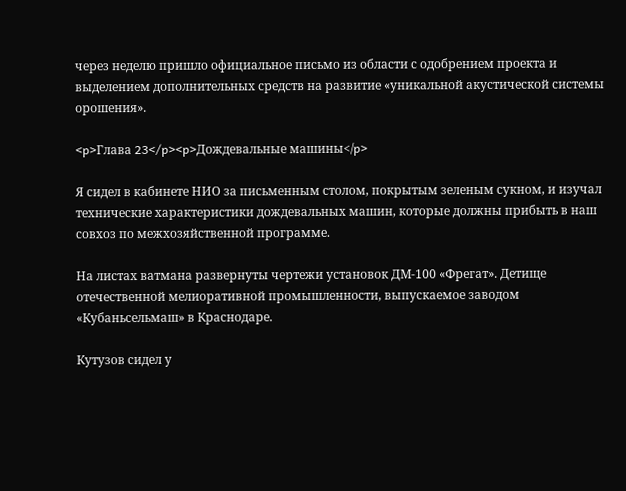через неделю пришло официальное письмо из области с одобрением проекта и выделением дополнительных средств на развитие «уникальной акустической системы орошения».

<p>Глава 23</p><p>Дождевальные машины</p>

Я сидел в кабинете НИО за письменным столом, покрытым зеленым сукном, и изучал технические характеристики дождевальных машин, которые должны прибыть в наш совхоз по межхозяйственной программе.

На листах ватмана развернуты чертежи установок ДМ-100 «Фрегат». Детище отечественной мелиоративной промышленности, выпускаемое заводом «Кубаньсельмаш» в Краснодаре.

Кутузов сидел у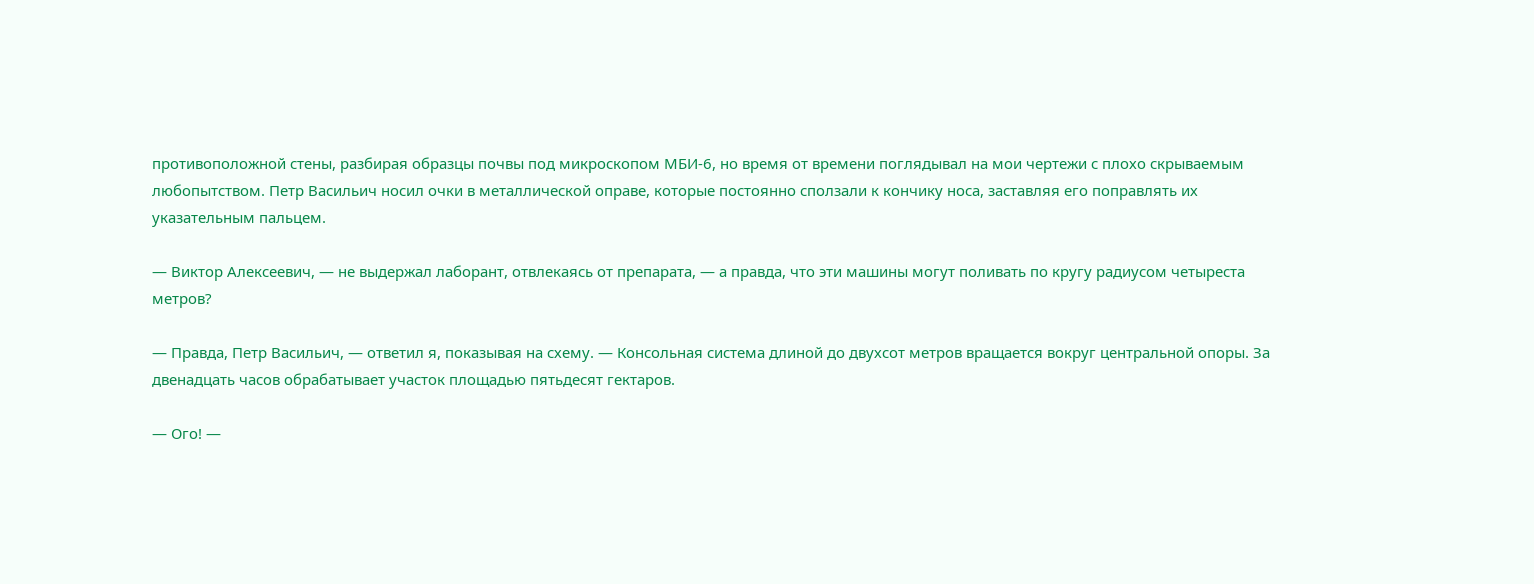противоположной стены, разбирая образцы почвы под микроскопом МБИ-6, но время от времени поглядывал на мои чертежи с плохо скрываемым любопытством. Петр Васильич носил очки в металлической оправе, которые постоянно сползали к кончику носа, заставляя его поправлять их указательным пальцем.

— Виктор Алексеевич, — не выдержал лаборант, отвлекаясь от препарата, — а правда, что эти машины могут поливать по кругу радиусом четыреста метров?

— Правда, Петр Васильич, — ответил я, показывая на схему. — Консольная система длиной до двухсот метров вращается вокруг центральной опоры. За двенадцать часов обрабатывает участок площадью пятьдесят гектаров.

— Ого! —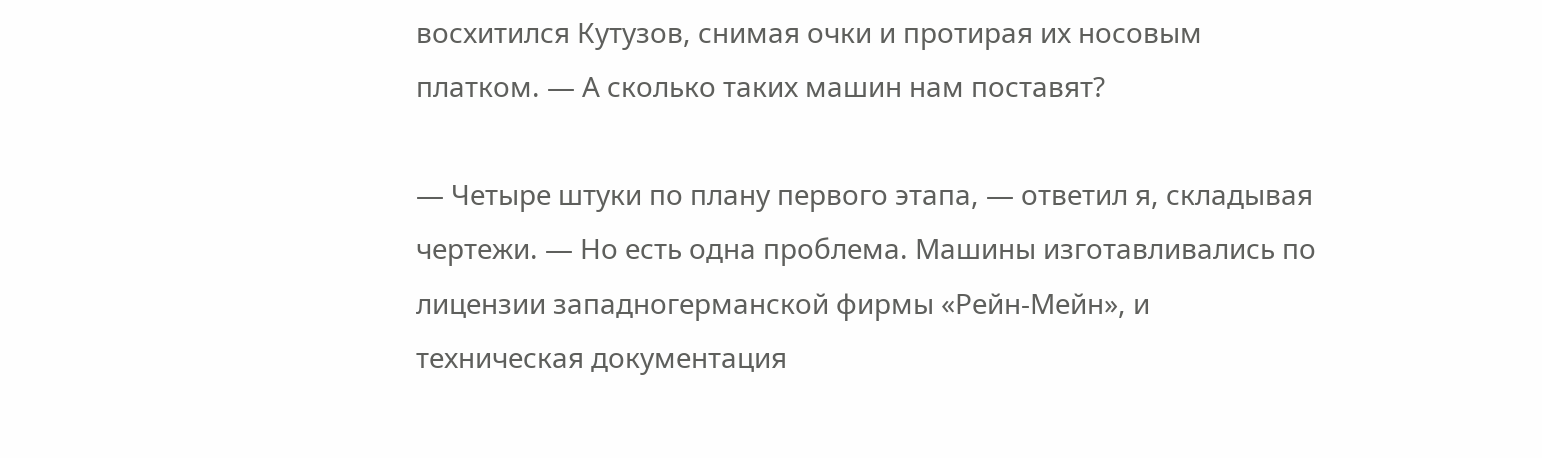восхитился Кутузов, снимая очки и протирая их носовым платком. — А сколько таких машин нам поставят?

— Четыре штуки по плану первого этапа, — ответил я, складывая чертежи. — Но есть одна проблема. Машины изготавливались по лицензии западногерманской фирмы «Рейн-Мейн», и техническая документация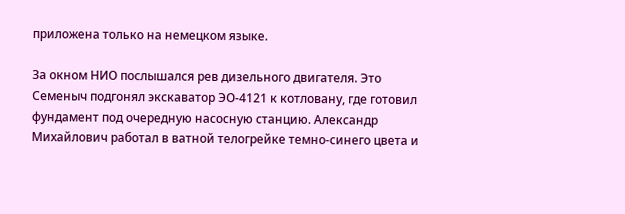приложена только на немецком языке.

За окном НИО послышался рев дизельного двигателя. Это Семеныч подгонял экскаватор ЭО-4121 к котловану, где готовил фундамент под очередную насосную станцию. Александр Михайлович работал в ватной телогрейке темно-синего цвета и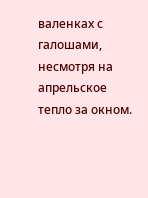валенках с галошами, несмотря на апрельское тепло за окном.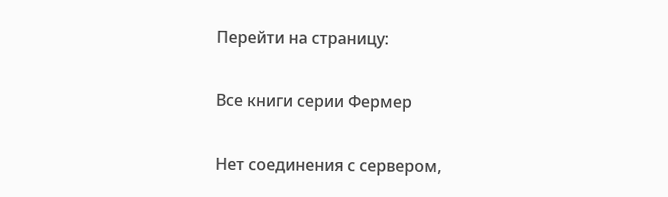Перейти на страницу:

Все книги серии Фермер

Нет соединения с сервером,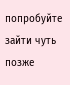попробуйте зайти чуть позже